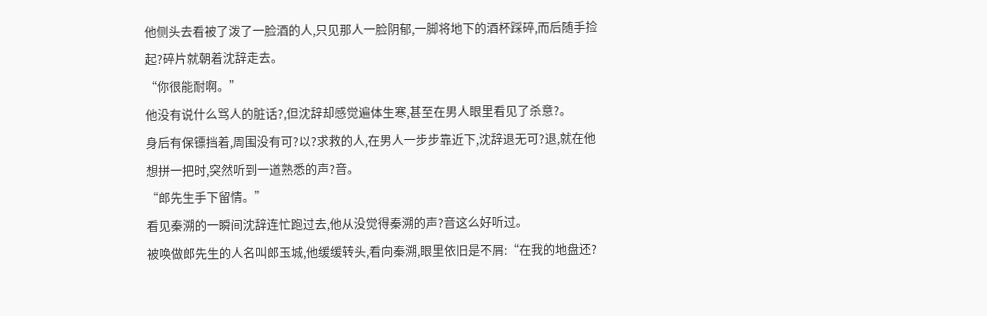他侧头去看被了泼了一脸酒的人,只见那人一脸阴郁,一脚将地下的酒杯踩碎,而后随手捡起?碎片就朝着沈辞走去。
“你很能耐啊。”
他没有说什么骂人的脏话?,但沈辞却感觉遍体生寒,甚至在男人眼里看见了杀意?。
身后有保镖挡着,周围没有可?以?求救的人,在男人一步步靠近下,沈辞退无可?退,就在他想拼一把时,突然听到一道熟悉的声?音。
“郎先生手下留情。”
看见秦溯的一瞬间沈辞连忙跑过去,他从没觉得秦溯的声?音这么好听过。
被唤做郎先生的人名叫郎玉城,他缓缓转头,看向秦溯,眼里依旧是不屑:“在我的地盘还?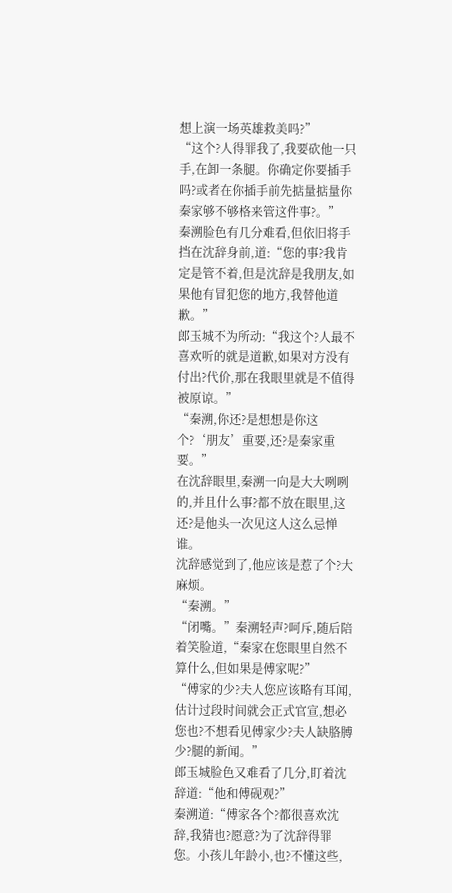想上演一场英雄救美吗?”
“这个?人得罪我了,我要砍他一只手,在卸一条腿。你确定你要插手吗?或者在你插手前先掂量掂量你秦家够不够格来管这件事?。”
秦溯脸色有几分难看,但依旧将手挡在沈辞身前,道:“您的事?我肯定是管不着,但是沈辞是我朋友,如果他有冒犯您的地方,我替他道歉。”
郎玉城不为所动:“我这个?人最不喜欢听的就是道歉,如果对方没有付出?代价,那在我眼里就是不值得被原谅。”
“秦溯,你还?是想想是你这个?‘朋友’重要,还?是秦家重要。”
在沈辞眼里,秦溯一向是大大咧咧的,并且什么事?都不放在眼里,这还?是他头一次见这人这么忌惮谁。
沈辞感觉到了,他应该是惹了个?大麻烦。
“秦溯。”
“闭嘴。”秦溯轻声?呵斥,随后陪着笑脸道,“秦家在您眼里自然不算什么,但如果是傅家呢?”
“傅家的少?夫人您应该略有耳闻,估计过段时间就会正式官宣,想必您也?不想看见傅家少?夫人缺胳膊少?腿的新闻。”
郎玉城脸色又难看了几分,盯着沈辞道:“他和傅砚观?”
秦溯道:“傅家各个?都很喜欢沈辞,我猜也?愿意?为了沈辞得罪您。小孩儿年龄小,也?不懂这些,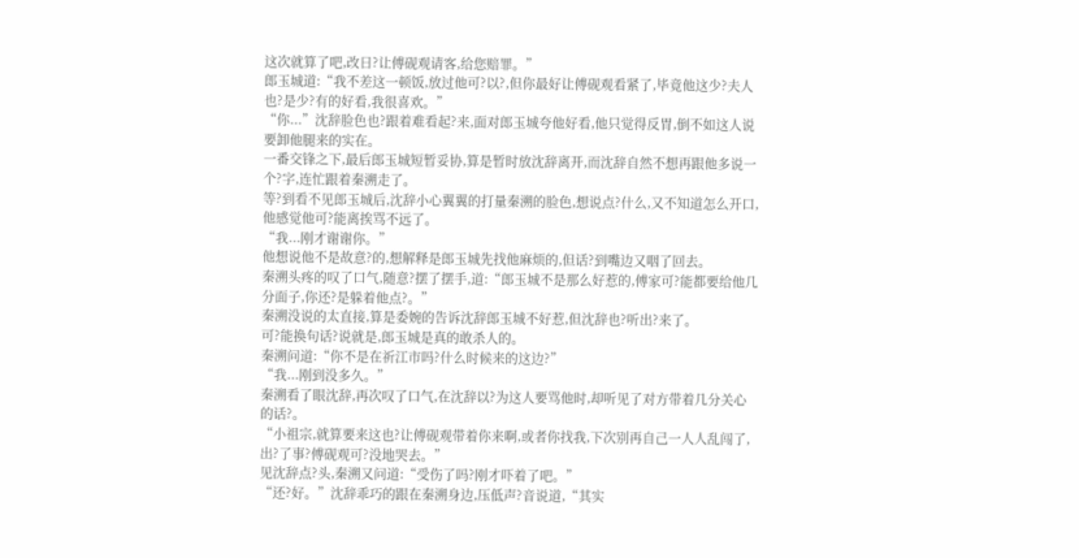这次就算了吧,改日?让傅砚观请客,给您赔罪。”
郎玉城道:“我不差这一顿饭,放过他可?以?,但你最好让傅砚观看紧了,毕竟他这少?夫人也?是少?有的好看,我很喜欢。”
“你...”沈辞脸色也?跟着难看起?来,面对郎玉城夸他好看,他只觉得反胃,倒不如这人说要卸他腿来的实在。
一番交锋之下,最后郎玉城短暂妥协,算是暂时放沈辞离开,而沈辞自然不想再跟他多说一个?字,连忙跟着秦溯走了。
等?到看不见郎玉城后,沈辞小心翼翼的打量秦溯的脸色,想说点?什么,又不知道怎么开口,他感觉他可?能离挨骂不远了。
“我...刚才谢谢你。”
他想说他不是故意?的,想解释是郎玉城先找他麻烦的,但话?到嘴边又咽了回去。
秦溯头疼的叹了口气,随意?摆了摆手,道:“郎玉城不是那么好惹的,傅家可?能都要给他几分面子,你还?是躲着他点?。”
秦溯没说的太直接,算是委婉的告诉沈辞郎玉城不好惹,但沈辞也?听出?来了。
可?能换句话?说就是,郎玉城是真的敢杀人的。
秦溯问道:“你不是在祈江市吗?什么时候来的这边?”
“我...刚到没多久。”
秦溯看了眼沈辞,再次叹了口气,在沈辞以?为这人要骂他时,却听见了对方带着几分关心的话?。
“小祖宗,就算要来这也?让傅砚观带着你来啊,或者你找我,下次别再自己一人人乱闯了,出?了事?傅砚观可?没地哭去。”
见沈辞点?头,秦溯又问道:“受伤了吗?刚才吓着了吧。”
“还?好。”沈辞乖巧的跟在秦溯身边,压低声?音说道,“其实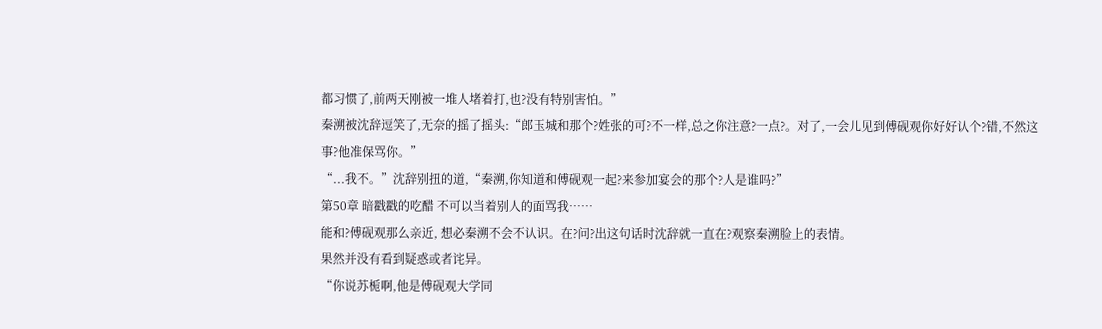都习惯了,前两天刚被一堆人堵着打,也?没有特别害怕。”
秦溯被沈辞逗笑了,无奈的摇了摇头:“郎玉城和那个?姓张的可?不一样,总之你注意?一点?。对了,一会儿见到傅砚观你好好认个?错,不然这事?他准保骂你。”
“...我不。”沈辞别扭的道,“秦溯,你知道和傅砚观一起?来参加宴会的那个?人是谁吗?”
第50章 暗戳戳的吃醋 不可以当着别人的面骂我……
能和?傅砚观那么亲近, 想必秦溯不会不认识。在?问?出这句话时沈辞就一直在?观察秦溯脸上的表情。
果然并没有看到疑惑或者诧异。
“你说苏栀啊,他是傅砚观大学同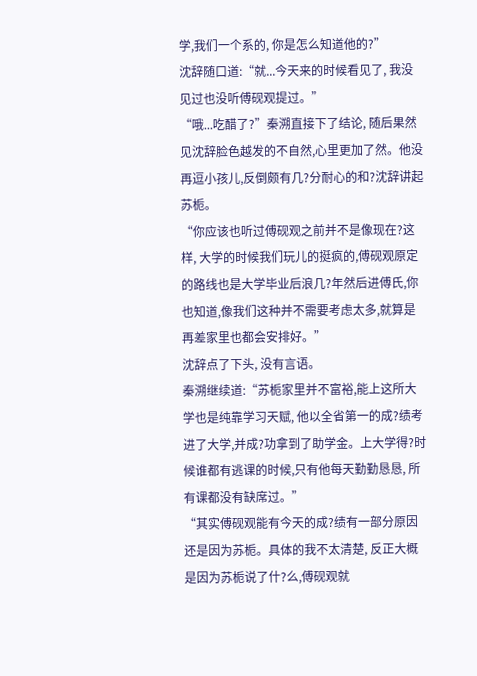学,我们一个系的, 你是怎么知道他的?”
沈辞随口道:“就...今天来的时候看见了, 我没见过也没听傅砚观提过。”
“哦...吃醋了?”秦溯直接下了结论, 随后果然见沈辞脸色越发的不自然,心里更加了然。他没再逗小孩儿,反倒颇有几?分耐心的和?沈辞讲起苏栀。
“你应该也听过傅砚观之前并不是像现在?这样, 大学的时候我们玩儿的挺疯的,傅砚观原定的路线也是大学毕业后浪几?年然后进傅氏,你也知道,像我们这种并不需要考虑太多,就算是再差家里也都会安排好。”
沈辞点了下头, 没有言语。
秦溯继续道:“苏栀家里并不富裕,能上这所大学也是纯靠学习天赋, 他以全省第一的成?绩考进了大学,并成?功拿到了助学金。上大学得?时候谁都有逃课的时候,只有他每天勤勤恳恳, 所有课都没有缺席过。”
“其实傅砚观能有今天的成?绩有一部分原因还是因为苏栀。具体的我不太清楚, 反正大概是因为苏栀说了什?么,傅砚观就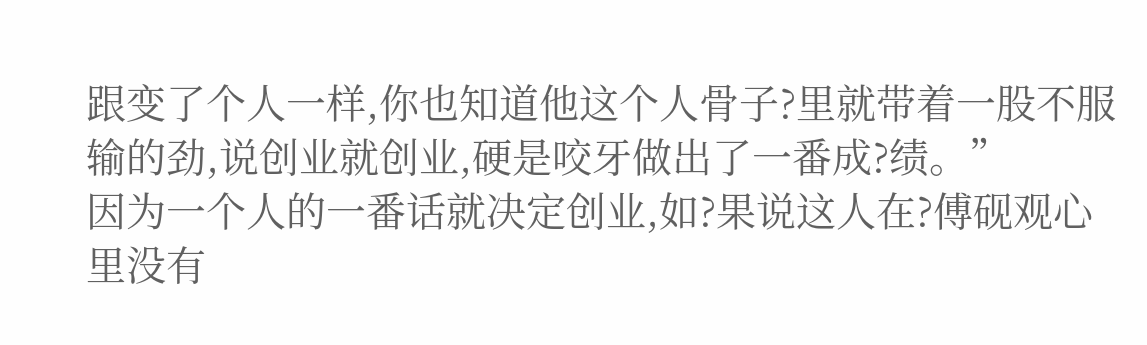跟变了个人一样,你也知道他这个人骨子?里就带着一股不服输的劲,说创业就创业,硬是咬牙做出了一番成?绩。”
因为一个人的一番话就决定创业,如?果说这人在?傅砚观心里没有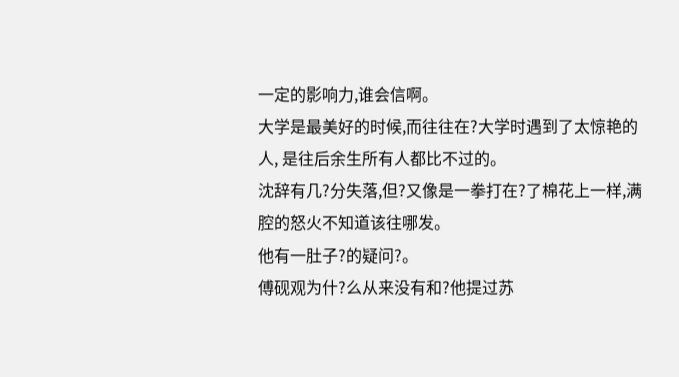一定的影响力,谁会信啊。
大学是最美好的时候,而往往在?大学时遇到了太惊艳的人, 是往后余生所有人都比不过的。
沈辞有几?分失落,但?又像是一拳打在?了棉花上一样,满腔的怒火不知道该往哪发。
他有一肚子?的疑问?。
傅砚观为什?么从来没有和?他提过苏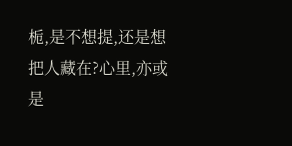栀,是不想提,还是想把人藏在?心里,亦或是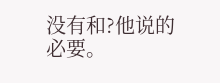没有和?他说的必要。